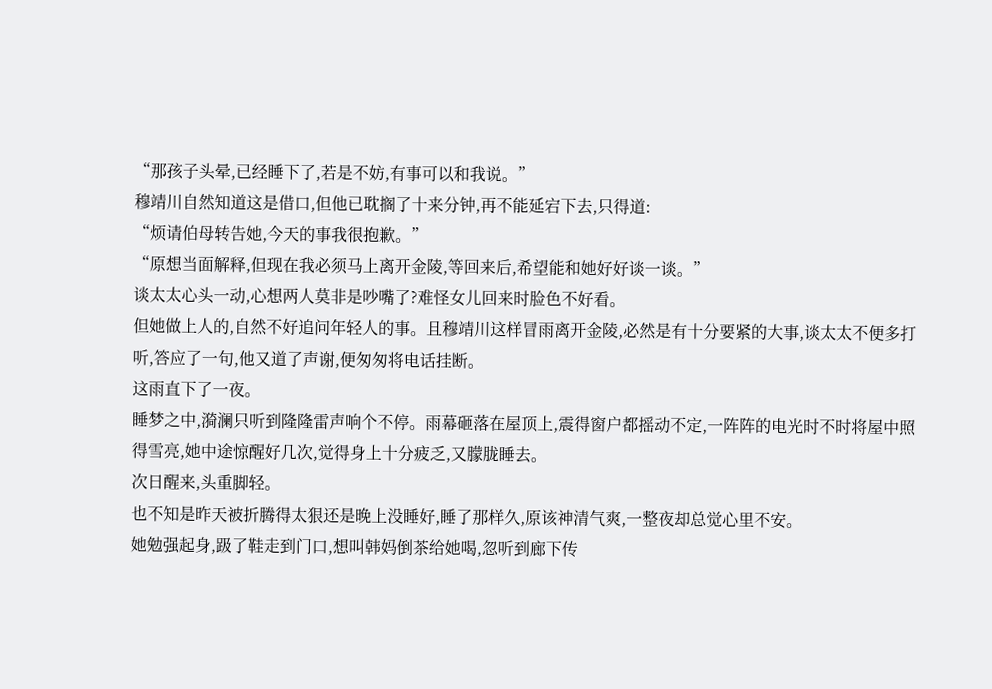“那孩子头晕,已经睡下了,若是不妨,有事可以和我说。”
穆靖川自然知道这是借口,但他已耽搁了十来分钟,再不能延宕下去,只得道:
“烦请伯母转告她,今天的事我很抱歉。”
“原想当面解释,但现在我必须马上离开金陵,等回来后,希望能和她好好谈一谈。”
谈太太心头一动,心想两人莫非是吵嘴了?难怪女儿回来时脸色不好看。
但她做上人的,自然不好追问年轻人的事。且穆靖川这样冒雨离开金陵,必然是有十分要紧的大事,谈太太不便多打听,答应了一句,他又道了声谢,便匆匆将电话挂断。
这雨直下了一夜。
睡梦之中,漪澜只听到隆隆雷声响个不停。雨幕砸落在屋顶上,震得窗户都摇动不定,一阵阵的电光时不时将屋中照得雪亮,她中途惊醒好几次,觉得身上十分疲乏,又朦胧睡去。
次日醒来,头重脚轻。
也不知是昨天被折腾得太狠还是晚上没睡好,睡了那样久,原该神清气爽,一整夜却总觉心里不安。
她勉强起身,趿了鞋走到门口,想叫韩妈倒茶给她喝,忽听到廊下传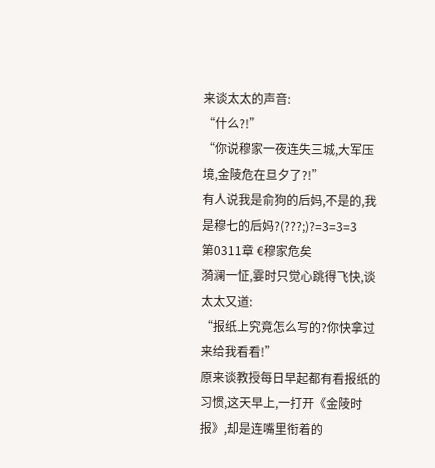来谈太太的声音:
“什么?!”
“你说穆家一夜连失三城,大军压境,金陵危在旦夕了?!”
有人说我是俞狗的后妈,不是的,我是穆七的后妈?(???;)?=3=3=3
第0311章 €穆家危矣
漪澜一怔,霎时只觉心跳得飞快,谈太太又道:
“报纸上究竟怎么写的?你快拿过来给我看看!”
原来谈教授每日早起都有看报纸的习惯,这天早上,一打开《金陵时报》,却是连嘴里衔着的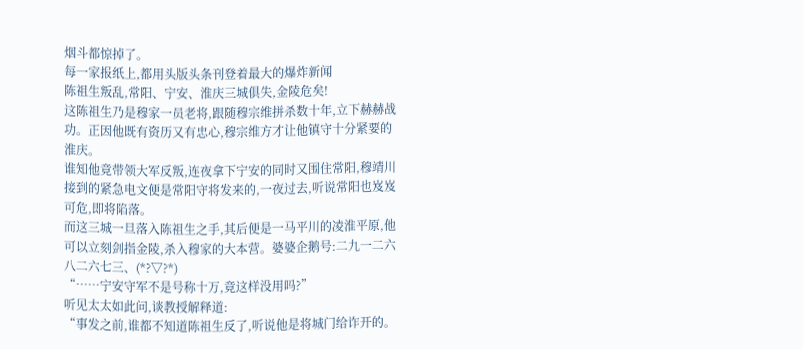烟斗都惊掉了。
每一家报纸上,都用头版头条刊登着最大的爆炸新闻
陈祖生叛乱,常阳、宁安、淮庆三城俱失,金陵危矣!
这陈祖生乃是穆家一员老将,跟随穆宗维拼杀数十年,立下赫赫战功。正因他既有资历又有忠心,穆宗维方才让他镇守十分紧要的淮庆。
谁知他竟带领大军反叛,连夜拿下宁安的同时又围住常阳,穆靖川接到的紧急电文便是常阳守将发来的,一夜过去,听说常阳也岌岌可危,即将陷落。
而这三城一旦落入陈祖生之手,其后便是一马平川的凌淮平原,他可以立刻剑指金陵,杀入穆家的大本营。婆婆企鹅号:二九一二六八二六七三、(*?▽?*)
“……宁安守军不是号称十万,竟这样没用吗?”
听见太太如此问,谈教授解释道:
“事发之前,谁都不知道陈祖生反了,听说他是将城门给诈开的。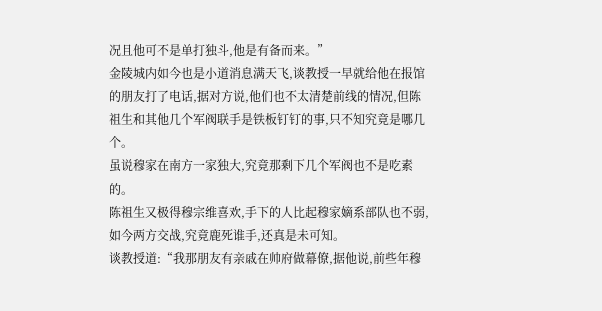况且他可不是单打独斗,他是有备而来。”
金陵城内如今也是小道消息满天飞,谈教授一早就给他在报馆的朋友打了电话,据对方说,他们也不太清楚前线的情况,但陈祖生和其他几个军阀联手是铁板钉钉的事,只不知究竟是哪几个。
虽说穆家在南方一家独大,究竟那剩下几个军阀也不是吃素的。
陈祖生又极得穆宗维喜欢,手下的人比起穆家嫡系部队也不弱,如今两方交战,究竟鹿死谁手,还真是未可知。
谈教授道:“我那朋友有亲戚在帅府做幕僚,据他说,前些年穆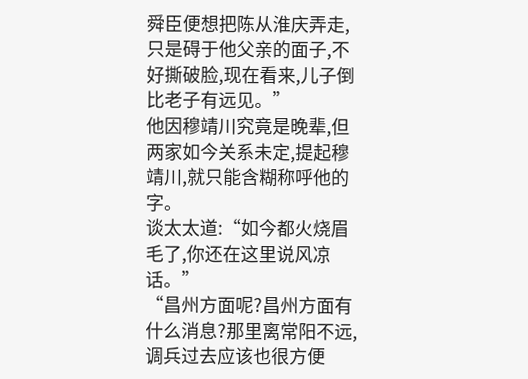舜臣便想把陈从淮庆弄走,只是碍于他父亲的面子,不好撕破脸,现在看来,儿子倒比老子有远见。”
他因穆靖川究竟是晚辈,但两家如今关系未定,提起穆靖川,就只能含糊称呼他的字。
谈太太道:“如今都火烧眉毛了,你还在这里说风凉话。”
“昌州方面呢?昌州方面有什么消息?那里离常阳不远,调兵过去应该也很方便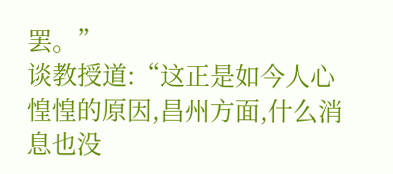罢。”
谈教授道:“这正是如今人心惶惶的原因,昌州方面,什么消息也没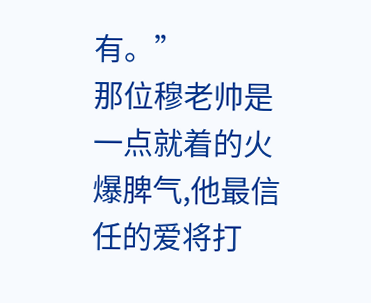有。”
那位穆老帅是一点就着的火爆脾气,他最信任的爱将打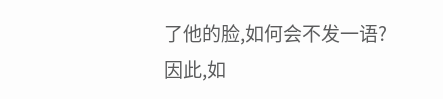了他的脸,如何会不发一语?
因此,如